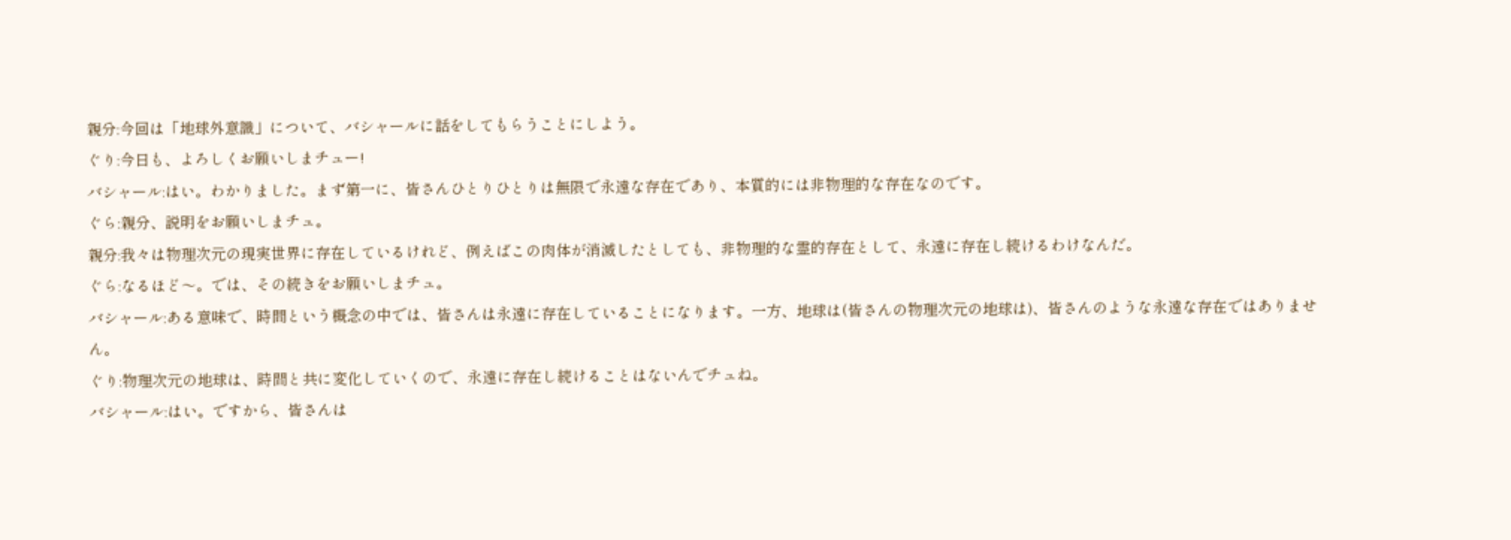親分:今回は「地球外意識」について、バシャールに話をしてもらうことにしよう。
ぐり:今日も、よろしくお願いしまチュー!
バシャール:はい。わかりました。まず第一に、皆さんひとりひとりは無限で永遠な存在であり、本質的には非物理的な存在なのです。
ぐら:親分、説明をお願いしまチュ。
親分:我々は物理次元の現実世界に存在しているけれど、例えばこの肉体が消滅したとしても、非物理的な霊的存在として、永遠に存在し続けるわけなんだ。
ぐら:なるほど〜。では、その続きをお願いしまチュ。
バシャール:ある意味で、時間という概念の中では、皆さんは永遠に存在していることになります。一方、地球は(皆さんの物理次元の地球は)、皆さんのような永遠な存在ではありません。
ぐり:物理次元の地球は、時間と共に変化していくので、永遠に存在し続けることはないんでチュね。
バシャール:はい。ですから、皆さんは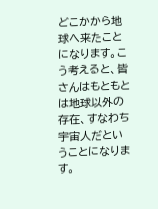どこかから地球へ来たことになります。こう考えると、皆さんはもともとは地球以外の存在、すなわち宇宙人だということになります。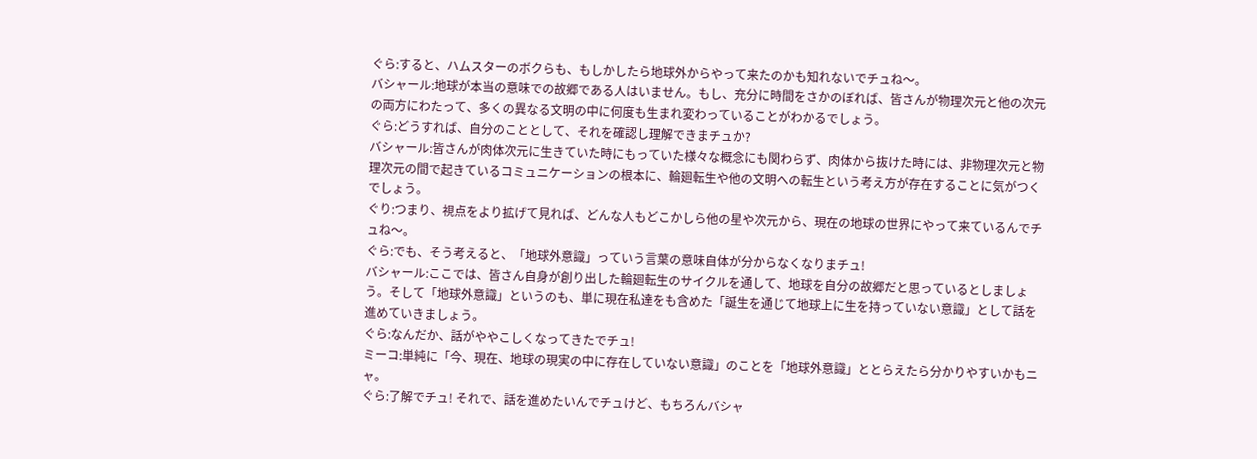ぐら:すると、ハムスターのボクらも、もしかしたら地球外からやって来たのかも知れないでチュね〜。
バシャール:地球が本当の意味での故郷である人はいません。もし、充分に時間をさかのぼれば、皆さんが物理次元と他の次元の両方にわたって、多くの異なる文明の中に何度も生まれ変わっていることがわかるでしょう。
ぐら:どうすれば、自分のこととして、それを確認し理解できまチュか?
バシャール:皆さんが肉体次元に生きていた時にもっていた様々な概念にも関わらず、肉体から抜けた時には、非物理次元と物理次元の間で起きているコミュニケーションの根本に、輪廻転生や他の文明への転生という考え方が存在することに気がつくでしょう。
ぐり:つまり、視点をより拡げて見れば、どんな人もどこかしら他の星や次元から、現在の地球の世界にやって来ているんでチュね〜。
ぐら:でも、そう考えると、「地球外意識」っていう言葉の意味自体が分からなくなりまチュ!
バシャール:ここでは、皆さん自身が創り出した輪廻転生のサイクルを通して、地球を自分の故郷だと思っているとしましょう。そして「地球外意識」というのも、単に現在私達をも含めた「誕生を通じて地球上に生を持っていない意識」として話を進めていきましょう。
ぐら:なんだか、話がややこしくなってきたでチュ!
ミーコ:単純に「今、現在、地球の現実の中に存在していない意識」のことを「地球外意識」ととらえたら分かりやすいかもニャ。
ぐら:了解でチュ! それで、話を進めたいんでチュけど、もちろんバシャ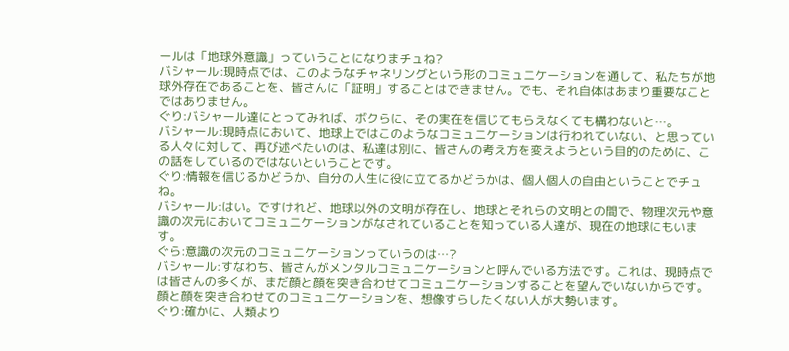ールは「地球外意識」っていうことになりまチュね?
バシャール:現時点では、このようなチャネリングという形のコミュニケーションを通して、私たちが地球外存在であることを、皆さんに「証明」することはできません。でも、それ自体はあまり重要なことではありません。
ぐり:バシャール達にとってみれば、ボクらに、その実在を信じてもらえなくても構わないと…。
バシャール:現時点において、地球上ではこのようなコミュニケーションは行われていない、と思っている人々に対して、再び述べたいのは、私達は別に、皆さんの考え方を変えようという目的のために、この話をしているのではないということです。
ぐり:情報を信じるかどうか、自分の人生に役に立てるかどうかは、個人個人の自由ということでチュね。
バシャール:はい。ですけれど、地球以外の文明が存在し、地球とそれらの文明との間で、物理次元や意識の次元においてコミュニケーションがなされていることを知っている人達が、現在の地球にもいます。
ぐら:意識の次元のコミュニケーションっていうのは…?
バシャール:すなわち、皆さんがメンタルコミュニケーションと呼んでいる方法です。これは、現時点では皆さんの多くが、まだ顔と顔を突き合わせてコミュニケーションすることを望んでいないからです。顔と顔を突き合わせてのコミュニケーションを、想像すらしたくない人が大勢います。
ぐり:確かに、人類より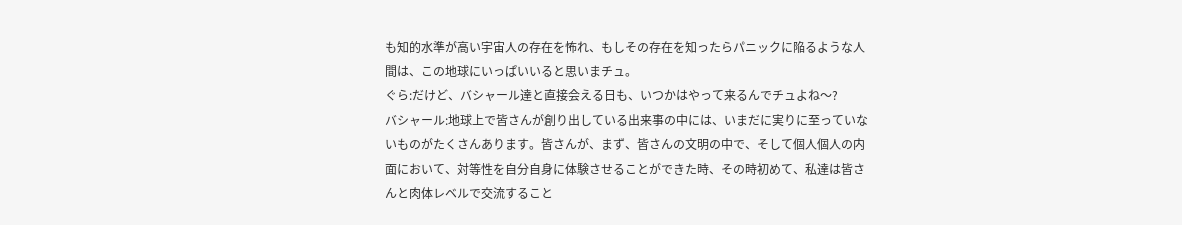も知的水準が高い宇宙人の存在を怖れ、もしその存在を知ったらパニックに陥るような人間は、この地球にいっぱいいると思いまチュ。
ぐら:だけど、バシャール達と直接会える日も、いつかはやって来るんでチュよね〜?
バシャール:地球上で皆さんが創り出している出来事の中には、いまだに実りに至っていないものがたくさんあります。皆さんが、まず、皆さんの文明の中で、そして個人個人の内面において、対等性を自分自身に体験させることができた時、その時初めて、私達は皆さんと肉体レベルで交流すること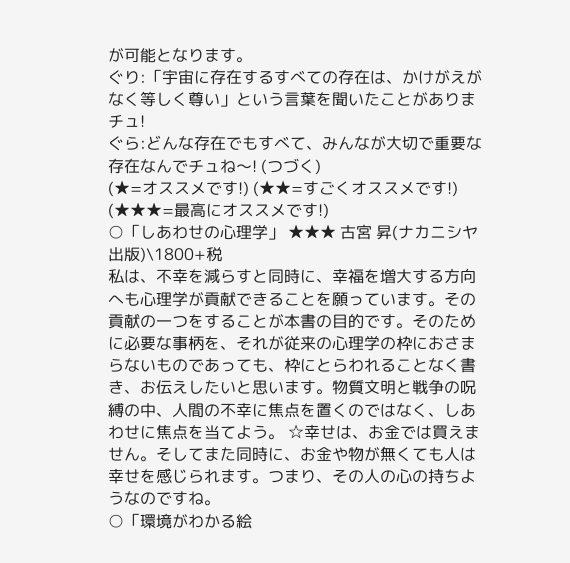が可能となります。
ぐり:「宇宙に存在するすべての存在は、かけがえがなく等しく尊い」という言葉を聞いたことがありまチュ!
ぐら:どんな存在でもすべて、みんなが大切で重要な存在なんでチュね〜! (つづく)
(★=オススメです!) (★★=すごくオススメです!) (★★★=最高にオススメです!)
○「しあわせの心理学」 ★★★ 古宮 昇(ナカニシヤ出版)\1800+税
私は、不幸を減らすと同時に、幸福を増大する方向へも心理学が貢献できることを願っています。その貢献の一つをすることが本書の目的です。そのために必要な事柄を、それが従来の心理学の枠におさまらないものであっても、枠にとらわれることなく書き、お伝えしたいと思います。物質文明と戦争の呪縛の中、人間の不幸に焦点を置くのではなく、しあわせに焦点を当てよう。 ☆幸せは、お金では買えません。そしてまた同時に、お金や物が無くても人は幸せを感じられます。つまり、その人の心の持ちようなのですね。
○「環境がわかる絵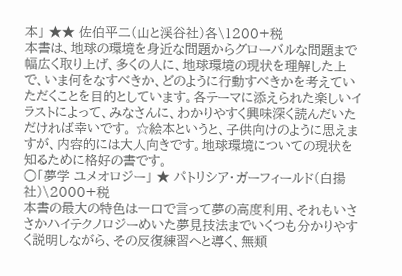本」 ★★ 佐伯平二(山と渓谷社)各\1200+税
本書は、地球の環境を身近な問題からグローバルな問題まで幅広く取り上げ、多くの人に、地球環境の現状を理解した上で、いま何をなすべきか、どのように行動すべきかを考えていただくことを目的としています。各テーマに添えられた楽しいイラストによって、みなさんに、わかりやすく興味深く読んだいただければ幸いです。 ☆絵本というと、子供向けのように思えますが、内容的には大人向きです。地球環境についての現状を知るために格好の書です。
○「夢学 ユメオロジー」 ★ パトリシア・ガーフィールド(白揚社)\2000+税
本書の最大の特色は一口で言って夢の高度利用、それもいささかハイテクノロジーめいた夢見技法までいくつも分かりやすく説明しながら、その反復練習へと導く、無類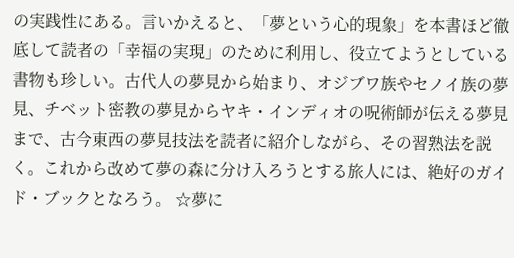の実践性にある。言いかえると、「夢という心的現象」を本書ほど徹底して読者の「幸福の実現」のために利用し、役立てようとしている書物も珍しい。古代人の夢見から始まり、オジブワ族やセノイ族の夢見、チベット密教の夢見からヤキ・インディオの呪術師が伝える夢見まで、古今東西の夢見技法を読者に紹介しながら、その習熟法を説く。これから改めて夢の森に分け入ろうとする旅人には、絶好のガイド・ブックとなろう。 ☆夢に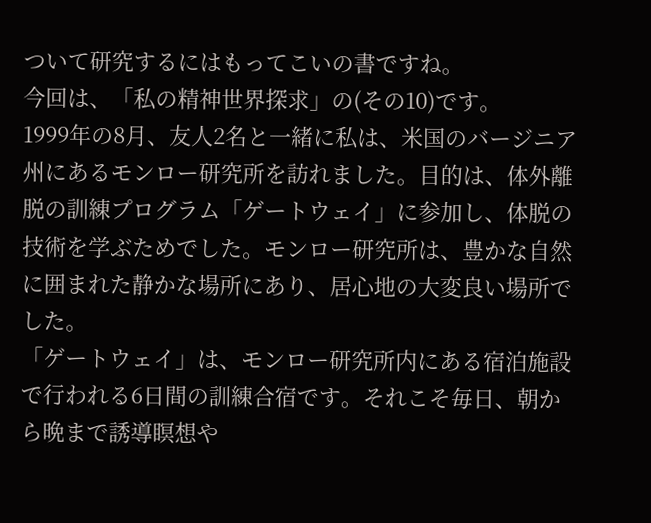ついて研究するにはもってこいの書ですね。
今回は、「私の精神世界探求」の(その10)です。
1999年の8月、友人2名と一緒に私は、米国のバージニア州にあるモンロー研究所を訪れました。目的は、体外離脱の訓練プログラム「ゲートウェイ」に参加し、体脱の技術を学ぶためでした。モンロー研究所は、豊かな自然に囲まれた静かな場所にあり、居心地の大変良い場所でした。
「ゲートウェイ」は、モンロー研究所内にある宿泊施設で行われる6日間の訓練合宿です。それこそ毎日、朝から晩まで誘導瞑想や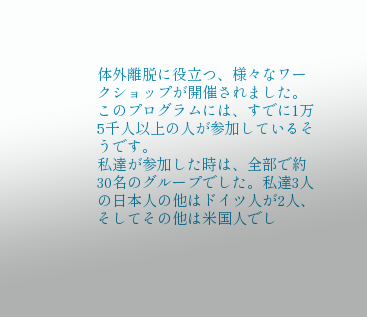体外離脱に役立つ、様々なワークショップが開催されました。このプログラムには、すでに1万5千人以上の人が参加しているそうです。
私達が参加した時は、全部で約30名のグループでした。私達3人の日本人の他はドイツ人が2人、そしてその他は米国人でし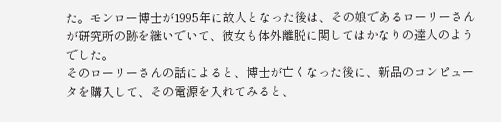た。モンロー博士が1995年に故人となった後は、その娘であるローリーさんが研究所の跡を継いでいて、彼女も体外離脱に関してはかなりの達人のようでした。
そのローリーさんの話によると、博士が亡くなった後に、新品のコンピュータを購入して、その電源を入れてみると、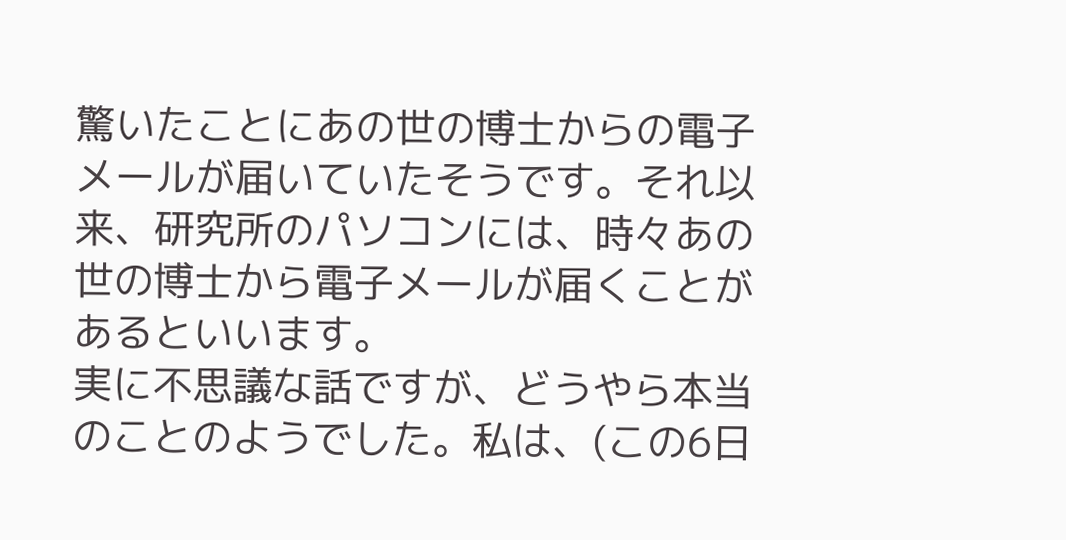驚いたことにあの世の博士からの電子メールが届いていたそうです。それ以来、研究所のパソコンには、時々あの世の博士から電子メールが届くことがあるといいます。
実に不思議な話ですが、どうやら本当のことのようでした。私は、(この6日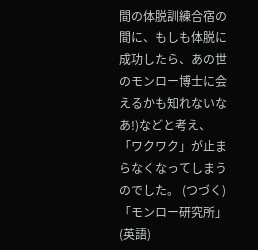間の体脱訓練合宿の間に、もしも体脱に成功したら、あの世のモンロー博士に会えるかも知れないなあ!)などと考え、「ワクワク」が止まらなくなってしまうのでした。 (つづく)
「モンロー研究所」(英語)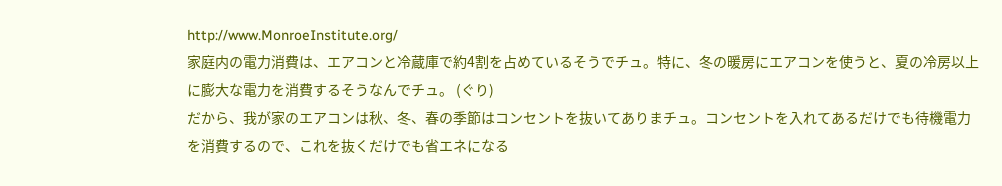http://www.MonroeInstitute.org/
家庭内の電力消費は、エアコンと冷蔵庫で約4割を占めているそうでチュ。特に、冬の暖房にエアコンを使うと、夏の冷房以上に膨大な電力を消費するそうなんでチュ。 (ぐり)
だから、我が家のエアコンは秋、冬、春の季節はコンセントを抜いてありまチュ。コンセントを入れてあるだけでも待機電力を消費するので、これを抜くだけでも省エネになる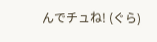んでチュね! (ぐら)